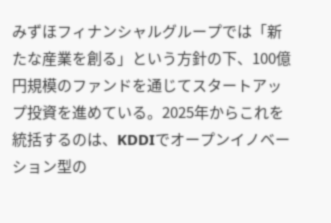みずほフィナンシャルグループでは「新たな産業を創る」という方針の下、100億円規模のファンドを通じてスタートアップ投資を進めている。2025年からこれを統括するのは、KDDIでオープンイノベーション型の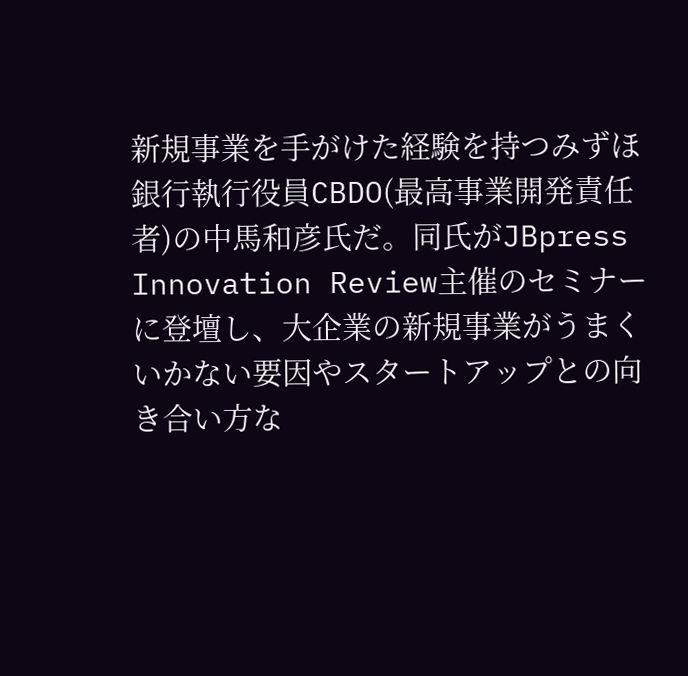新規事業を手がけた経験を持つみずほ銀行執行役員CBDO(最高事業開発責任者)の中馬和彦氏だ。同氏がJBpress Innovation Review主催のセミナーに登壇し、大企業の新規事業がうまくいかない要因やスタートアップとの向き合い方な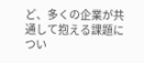ど、多くの企業が共通して抱える課題につい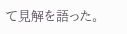て見解を語った。